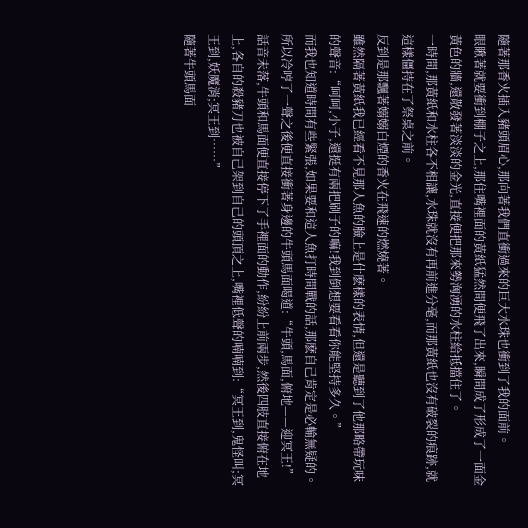隨著那香火插入豬頭眉心,那向著我們直衝過來的巨大水珠也衝到了我的面前。
眼瞅著就要衝到棚子之上,那住嘴裡面的黃紙猛然間便飛了出來,瞬間成了形成了一面金黃色的牆,還散發著淡淡的金光,直接便把那來勢洶湧的水柱給抵擋住了。
一時間,那黃紙和水柱各不相讓,水珠就沒有再前進分毫,而那黃紙也沒有破裂的痕跡,就這樣僵持在了祭桌之前。
反到是那飄著嫋嫋白煙的香火在飛速的燃燒著。
雖然隔著黃紙我已經看不見那人魚的臉上是什麽樣的表情,但還是聽到了他那略帶玩味的聲音:“呵呵,小子,還挺有兩把刷子的嘛!我到倒想要看看你能堅持多久。”
而我也知道時間有些緊張,如果要和這人魚打時間戰的話,那麽自己肯定是必輸無疑的。所以冷哼了一聲之後便直接衝著身邊的牛頭馬面喝道:“牛頭,馬面,俯地——迎冥王!”
話音未落,牛頭和馬面便直接停下了手裡面的動作,紛紛上前兩步,然後四肢直接俯在地上,各自的殺豬刀也被自己架到自己的頭頂之上,嘴裡低聲的喃喃到:“冥王到,鬼怪叫;冥王到,妖魔消;冥王到……”
隨著牛頭馬面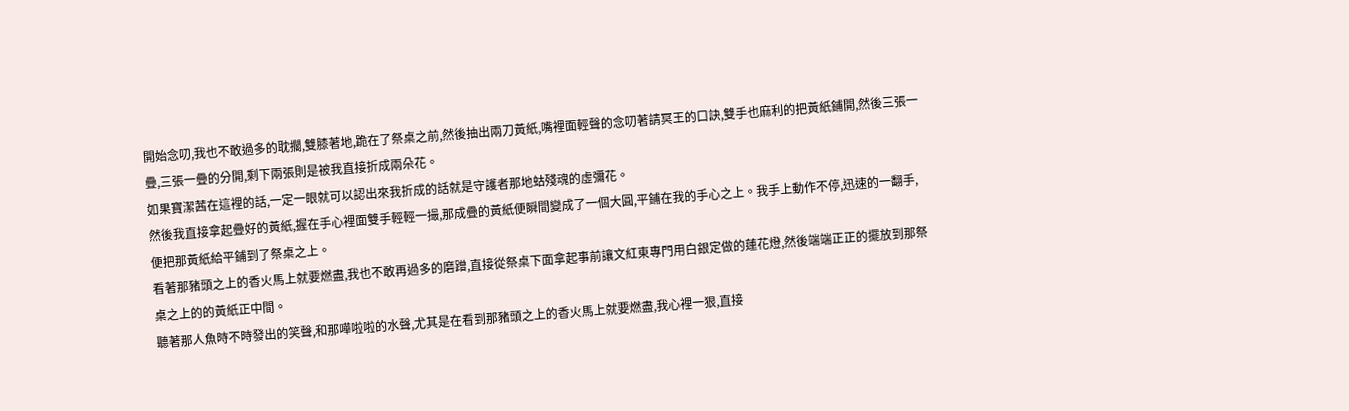開始念叨,我也不敢過多的耽擱,雙膝著地,跪在了祭桌之前,然後抽出兩刀黃紙,嘴裡面輕聲的念叨著請冥王的口訣,雙手也麻利的把黃紙鋪開,然後三張一疊,三張一疊的分開,剩下兩張則是被我直接折成兩朵花。
如果寶潔茜在這裡的話,一定一眼就可以認出來我折成的話就是守護者那地蛄殘魂的虛彌花。
然後我直接拿起疊好的黃紙,握在手心裡面雙手輕輕一撮,那成疊的黃紙便瞬間變成了一個大圓,平鋪在我的手心之上。我手上動作不停,迅速的一翻手,便把那黃紙給平鋪到了祭桌之上。
看著那豬頭之上的香火馬上就要燃盡,我也不敢再過多的磨蹭,直接從祭桌下面拿起事前讓文紅東專門用白銀定做的蓮花燈,然後端端正正的擺放到那祭桌之上的的黃紙正中間。
聽著那人魚時不時發出的笑聲,和那嘩啦啦的水聲,尤其是在看到那豬頭之上的香火馬上就要燃盡,我心裡一狠,直接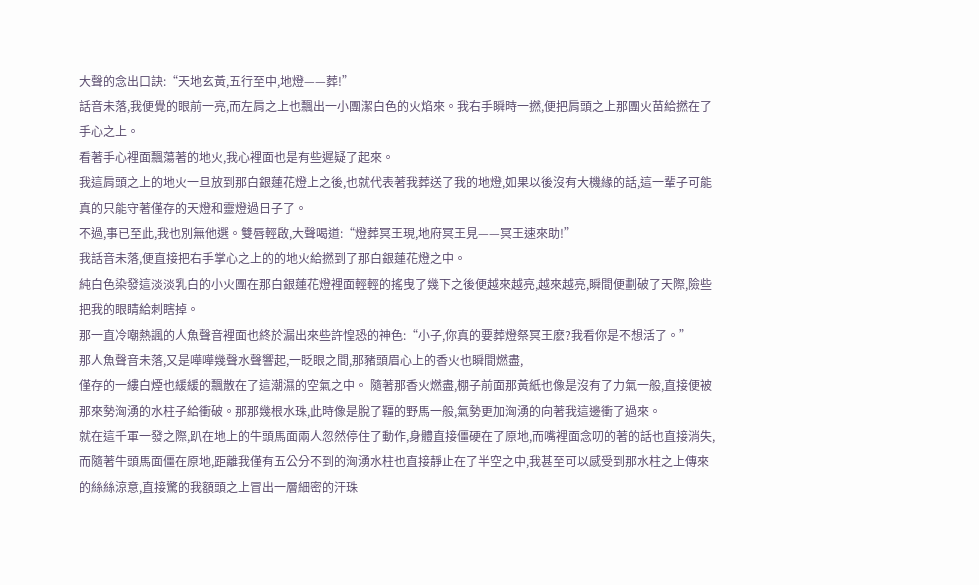大聲的念出口訣:“天地玄黃,五行至中,地燈——葬!”
話音未落,我便覺的眼前一亮,而左肩之上也飄出一小團潔白色的火焰來。我右手瞬時一撚,便把肩頭之上那團火苗給撚在了手心之上。
看著手心裡面飄蕩著的地火,我心裡面也是有些遲疑了起來。
我這肩頭之上的地火一旦放到那白銀蓮花燈上之後,也就代表著我葬送了我的地燈,如果以後沒有大機緣的話,這一輩子可能真的只能守著僅存的天燈和靈燈過日子了。
不過,事已至此,我也別無他選。雙唇輕啟,大聲喝道:“燈葬冥王現,地府冥王見——冥王速來助!”
我話音未落,便直接把右手掌心之上的的地火給撚到了那白銀蓮花燈之中。
純白色染發這淡淡乳白的小火團在那白銀蓮花燈裡面輕輕的搖曳了幾下之後便越來越亮,越來越亮,瞬間便劃破了天際,險些把我的眼睛給刺瞎掉。
那一直冷嘲熱諷的人魚聲音裡面也終於漏出來些許惶恐的神色:“小子,你真的要葬燈祭冥王麽?我看你是不想活了。”
那人魚聲音未落,又是嘩嘩幾聲水聲響起,一眨眼之間,那豬頭眉心上的香火也瞬間燃盡,
僅存的一縷白煙也緩緩的飄散在了這潮濕的空氣之中。 隨著那香火燃盡,棚子前面那黃紙也像是沒有了力氣一般,直接便被那來勢洶湧的水柱子給衝破。那那幾根水珠,此時像是脫了韁的野馬一般,氣勢更加洶湧的向著我這邊衝了過來。
就在這千軍一發之際,趴在地上的牛頭馬面兩人忽然停住了動作,身體直接僵硬在了原地,而嘴裡面念叨的著的話也直接消失,而隨著牛頭馬面僵在原地,距離我僅有五公分不到的洶湧水柱也直接靜止在了半空之中,我甚至可以感受到那水柱之上傳來的絲絲涼意,直接驚的我額頭之上冒出一層細密的汗珠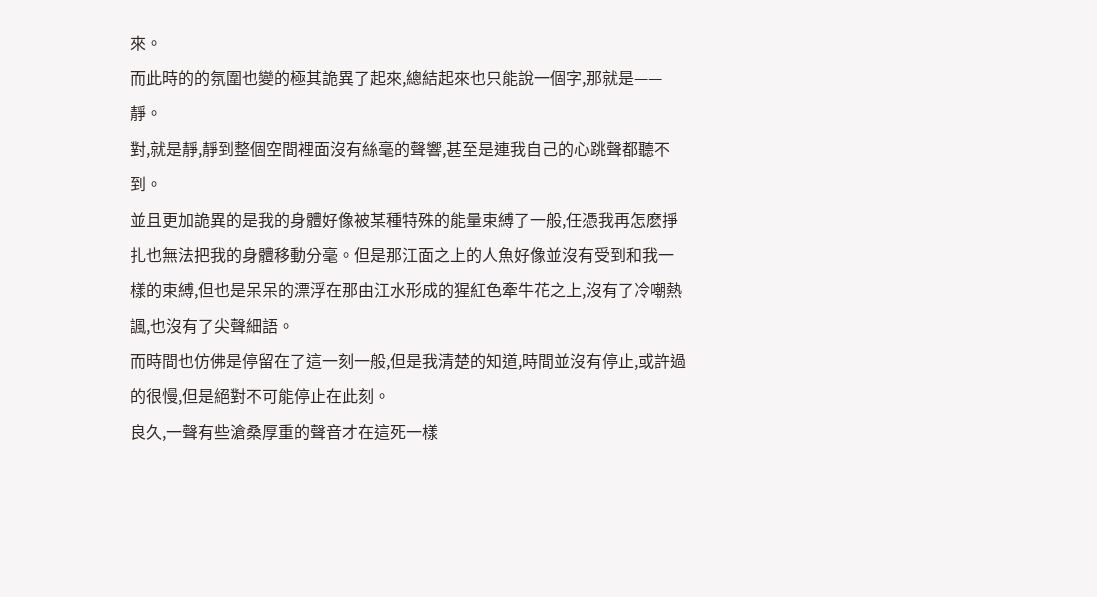來。
而此時的的氛圍也變的極其詭異了起來,總結起來也只能說一個字,那就是——靜。
對,就是靜,靜到整個空間裡面沒有絲毫的聲響,甚至是連我自己的心跳聲都聽不到。
並且更加詭異的是我的身體好像被某種特殊的能量束縛了一般,任憑我再怎麽掙扎也無法把我的身體移動分毫。但是那江面之上的人魚好像並沒有受到和我一樣的束縛,但也是呆呆的漂浮在那由江水形成的猩紅色牽牛花之上,沒有了冷嘲熱諷,也沒有了尖聲細語。
而時間也仿佛是停留在了這一刻一般,但是我清楚的知道,時間並沒有停止,或許過的很慢,但是絕對不可能停止在此刻。
良久,一聲有些滄桑厚重的聲音才在這死一樣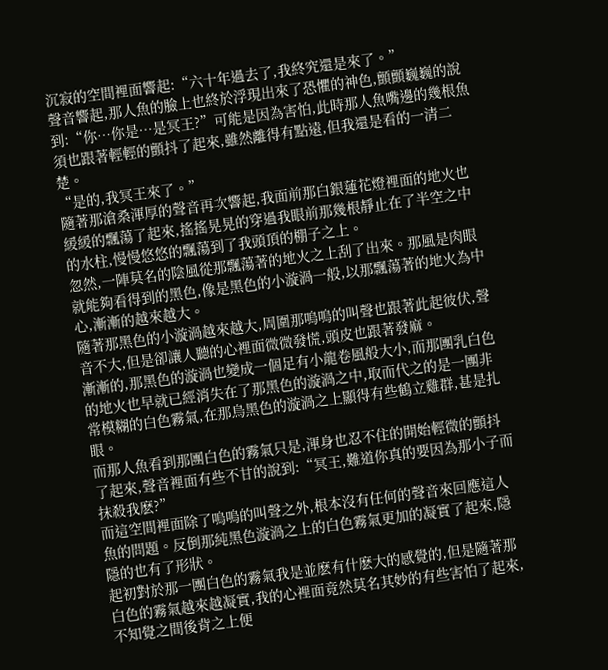沉寂的空間裡面響起:“六十年過去了,我終究還是來了。”
聲音響起,那人魚的臉上也終於浮現出來了恐懼的神色,顫顫巍巍的說到:“你…你是…是冥王?”可能是因為害怕,此時那人魚嘴邊的幾根魚須也跟著輕輕的顫抖了起來,雖然離得有點遠,但我還是看的一清二楚。
“是的,我冥王來了。”
隨著那滄桑渾厚的聲音再次響起,我面前那白銀蓮花燈裡面的地火也緩緩的飄蕩了起來,搖搖晃晃的穿過我眼前那幾根靜止在了半空之中的水柱,慢慢悠悠的飄蕩到了我頭頂的棚子之上。
忽然,一陣莫名的陰風從那飄蕩著的地火之上刮了出來。那風是肉眼就能夠看得到的黑色,像是黑色的小漩渦一般,以那飄蕩著的地火為中心,漸漸的越來越大。
隨著那黑色的小漩渦越來越大,周圍那嗚嗚的叫聲也跟著此起彼伏,聲音不大,但是卻讓人聽的心裡面微微發慌,頭皮也跟著發麻。
漸漸的,那黑色的漩渦也變成一個足有小龍卷風般大小,而那團乳白色的地火也早就已經消失在了那黑色的漩渦之中,取而代之的是一團非常模糊的白色霧氣,在那烏黑色的漩渦之上顯得有些鶴立雞群,甚是扎眼。
而那人魚看到那團白色的霧氣只是,渾身也忍不住的開始輕微的顫抖了起來,聲音裡面有些不甘的說到:“冥王,難道你真的要因為那小子而抹殺我麽?”
而這空間裡面除了嗚嗚的叫聲之外,根本沒有任何的聲音來回應這人魚的問題。反倒那純黑色漩渦之上的白色霧氣更加的凝實了起來,隱隱的也有了形狀。
起初對於那一團白色的霧氣我是並麽有什麽大的感覺的,但是隨著那白色的霧氣越來越凝實,我的心裡面竟然莫名其妙的有些害怕了起來,不知覺之間後背之上便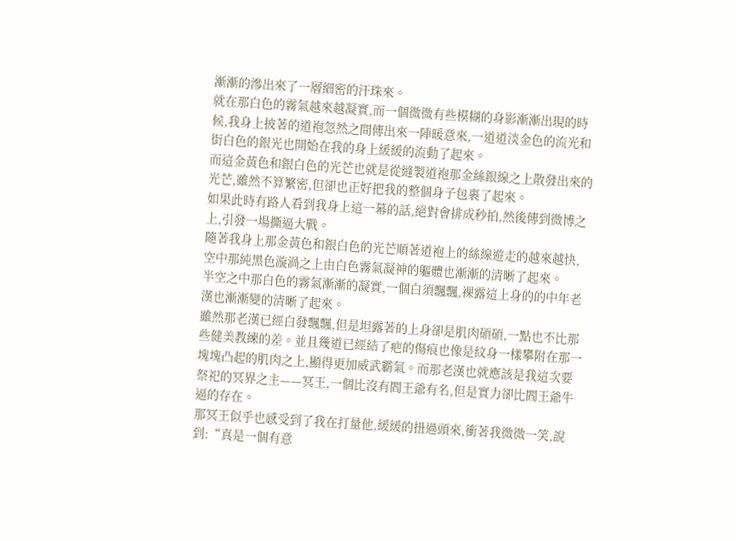漸漸的滲出來了一層細密的汗珠來。
就在那白色的霧氣越來越凝實,而一個微微有些模糊的身影漸漸出現的時候,我身上披著的道袍忽然之間傳出來一陣暖意來,一道道淡金色的流光和街白色的銀光也開始在我的身上緩緩的流動了起來。
而這金黃色和銀白色的光芒也就是從縫製道袍那金絲銀線之上散發出來的光芒,雖然不算繁密,但卻也正好把我的整個身子包裹了起來。
如果此時有路人看到我身上這一幕的話,絕對會排成秒拍,然後傳到微博之上,引發一場撕逼大戰。
隨著我身上那金黃色和銀白色的光芒順著道袍上的絲線遊走的越來越快,空中那純黑色漩渦之上由白色霧氣凝神的軀體也漸漸的清晰了起來。
半空之中那白色的霧氣漸漸的凝實,一個白須飄飄,裸露這上身的的中年老漢也漸漸變的清晰了起來。
雖然那老漢已經白發飄飄,但是坦露著的上身卻是肌肉碩碩,一點也不比那些健美教練的差。並且幾道已經結了疤的傷痕也像是紋身一樣攀附在那一塊塊凸起的肌肉之上,顯得更加威武霸氣。而那老漢也就應該是我這次要祭祀的冥界之主——冥王,一個比沒有閻王爺有名,但是實力卻比閻王爺牛逼的存在。
那冥王似乎也感受到了我在打量他,緩緩的扭過頭來,衝著我微微一笑,說到:“真是一個有意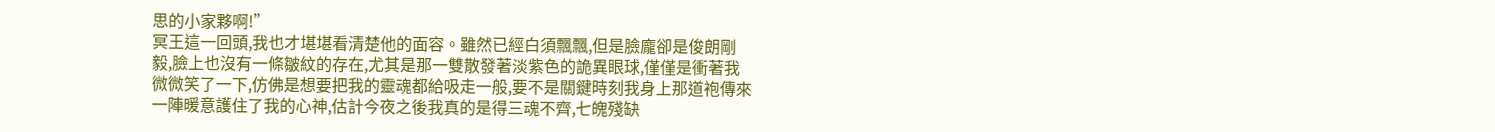思的小家夥啊!”
冥王這一回頭,我也才堪堪看清楚他的面容。雖然已經白須飄飄,但是臉龐卻是俊朗剛毅,臉上也沒有一條皺紋的存在,尤其是那一雙散發著淡紫色的詭異眼球,僅僅是衝著我微微笑了一下,仿佛是想要把我的靈魂都給吸走一般,要不是關鍵時刻我身上那道袍傳來一陣暖意護住了我的心神,估計今夜之後我真的是得三魂不齊,七魄殘缺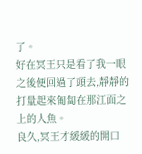了。
好在冥王只是看了我一眼之後便回過了頭去,靜靜的打量起來匍匐在那江面之上的人魚。
良久,冥王才緩緩的開口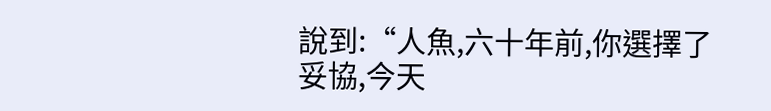說到:“人魚,六十年前,你選擇了妥協,今天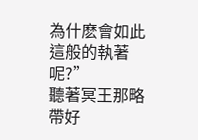為什麽會如此這般的執著呢?”
聽著冥王那略帶好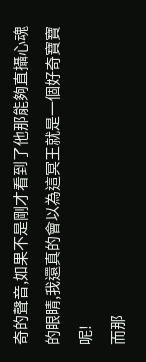奇的聲音,如果不是剛才看到了他那能夠直攝心魂的眼睛,我還真的會以為這冥王就是一個好奇寶寶呢!
而那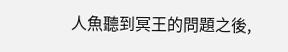人魚聽到冥王的問題之後,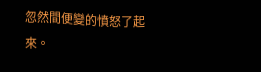忽然間便變的憤怒了起來。